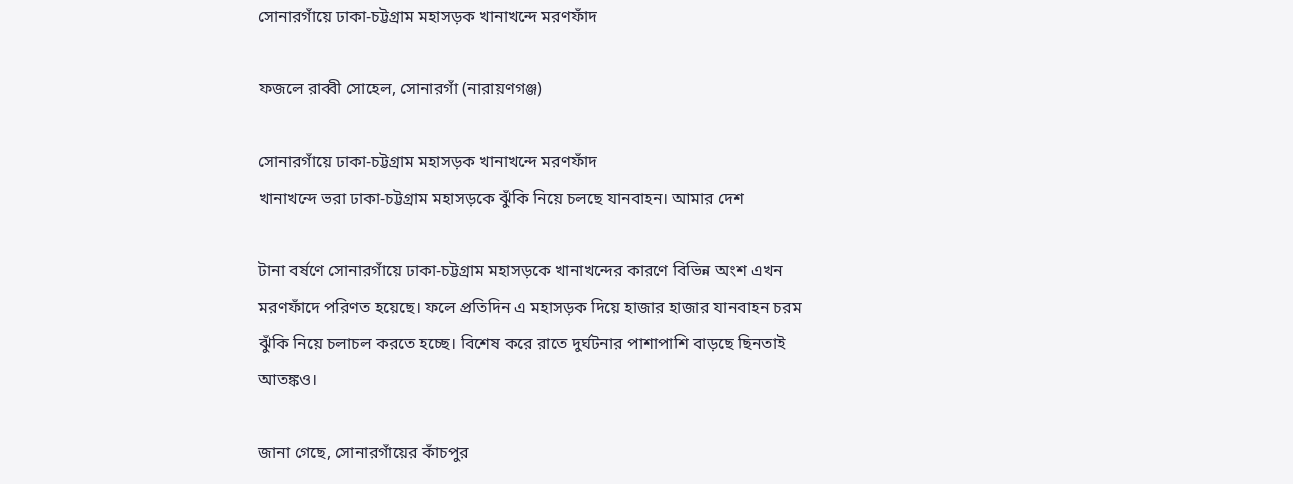সোনারগাঁয়ে ঢাকা-চট্টগ্রাম মহাসড়ক খানাখন্দে মরণফাঁদ

ফজলে রাব্বী সোহেল, সোনারগাঁ (নারায়ণগঞ্জ)

সোনারগাঁয়ে ঢাকা-চট্টগ্রাম মহাসড়ক খানাখন্দে মরণফাঁদ
খানাখন্দে ভরা ঢাকা-চট্টগ্রাম মহাসড়কে ঝুঁকি নিয়ে চলছে যানবাহন। আমার দেশ

টানা বর্ষণে সোনারগাঁয়ে ঢাকা-চট্টগ্রাম মহাসড়কে খানাখন্দের কারণে বিভিন্ন অংশ এখন মরণফাঁদে পরিণত হয়েছে। ফলে প্রতিদিন এ মহাসড়ক দিয়ে হাজার হাজার যানবাহন চরম ঝুঁকি নিয়ে চলাচল করতে হচ্ছে। বিশেষ করে রাতে দুর্ঘটনার পাশাপাশি বাড়ছে ছিনতাই আতঙ্কও।

জানা গেছে, সোনারগাঁয়ের কাঁচপুর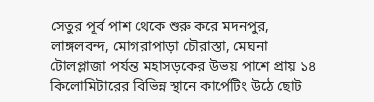সেতুর পূর্ব পাশ থেকে শুরু করে মদনপুর, লাঙ্গলবন্দ, মোগরাপাড়া চৌরাস্তা, মেঘনা টোলপ্লাজা পর্যন্ত মহাসড়কের উভয় পাশে প্রায় ১৪ কিলোমিটারের বিভিন্ন স্থানে কার্পেটিং উঠে ছোট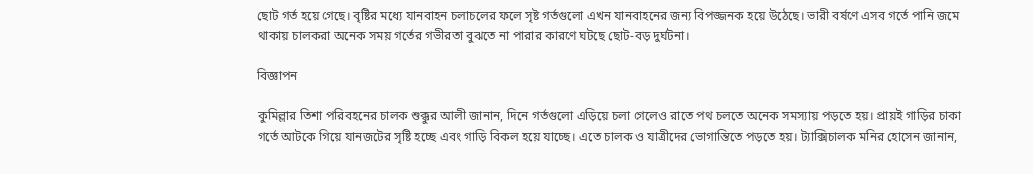ছোট গর্ত হয়ে গেছে। বৃষ্টির মধ্যে যানবাহন চলাচলের ফলে সৃষ্ট গর্তগুলো এখন যানবাহনের জন্য বিপজ্জনক হয়ে উঠেছে। ভারী বর্ষণে এসব গর্তে পানি জমে থাকায় চালকরা অনেক সময় গর্তের গভীরতা বুঝতে না পারার কারণে ঘটছে ছোট-বড় দুর্ঘটনা।

বিজ্ঞাপন

কুমিল্লার তিশা পরিবহনের চালক শুক্কুর আলী জানান, দিনে গর্তগুলো এড়িয়ে চলা গেলেও রাতে পথ চলতে অনেক সমস্যায় পড়তে হয়। প্রায়ই গাড়ির চাকা গর্তে আটকে গিয়ে যানজটের সৃষ্টি হচ্ছে এবং গাড়ি বিকল হয়ে যাচ্ছে। এতে চালক ও যাত্রীদের ভোগান্তিতে পড়তে হয়। ট্যাক্সিচালক মনির হোসেন জানান,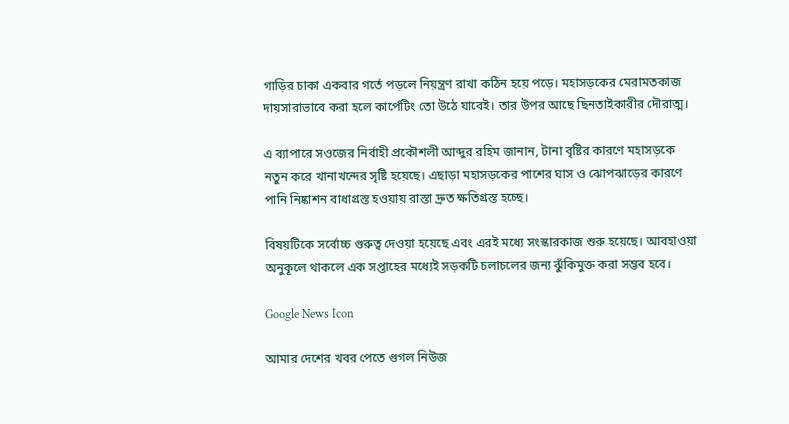গাড়ির চাকা একবার গর্তে পড়লে নিয়ন্ত্রণ রাখা কঠিন হয়ে পড়ে। মহাসড়কের মেরামতকাজ দায়সারাভাবে করা হলে কার্পেটিং তো উঠে যাবেই। তার উপর আছে ছিনতাইকারীর দৌরাত্ম।

এ ব্যাপারে সওজের নির্বাহী প্রকৌশলী আব্দুর রহিম জানান, টানা বৃষ্টির কারণে মহাসড়কে নতুন করে খানাখন্দের সৃষ্টি হয়েছে। এছাড়া মহাসড়কের পাশের ঘাস ও ঝোপঝাড়ের কারণে পানি নিষ্কাশন বাধাগ্রস্ত হওয়ায় রাস্তা দ্রুত ক্ষতিগ্রস্ত হচ্ছে।

বিষয়টিকে সর্বোচ্চ গুরুত্ব দেওয়া হয়েছে এবং এরই মধ্যে সংস্কারকাজ শুরু হয়েছে। আবহাওয়া অনুকূলে থাকলে এক সপ্তাহের মধ্যেই সড়কটি চলাচলের জন্য ঝুঁকিমুক্ত করা সম্ভব হবে।

Google News Icon

আমার দেশের খবর পেতে গুগল নিউজ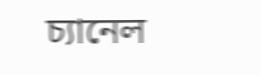চ্যানেল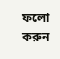ফলো করুন